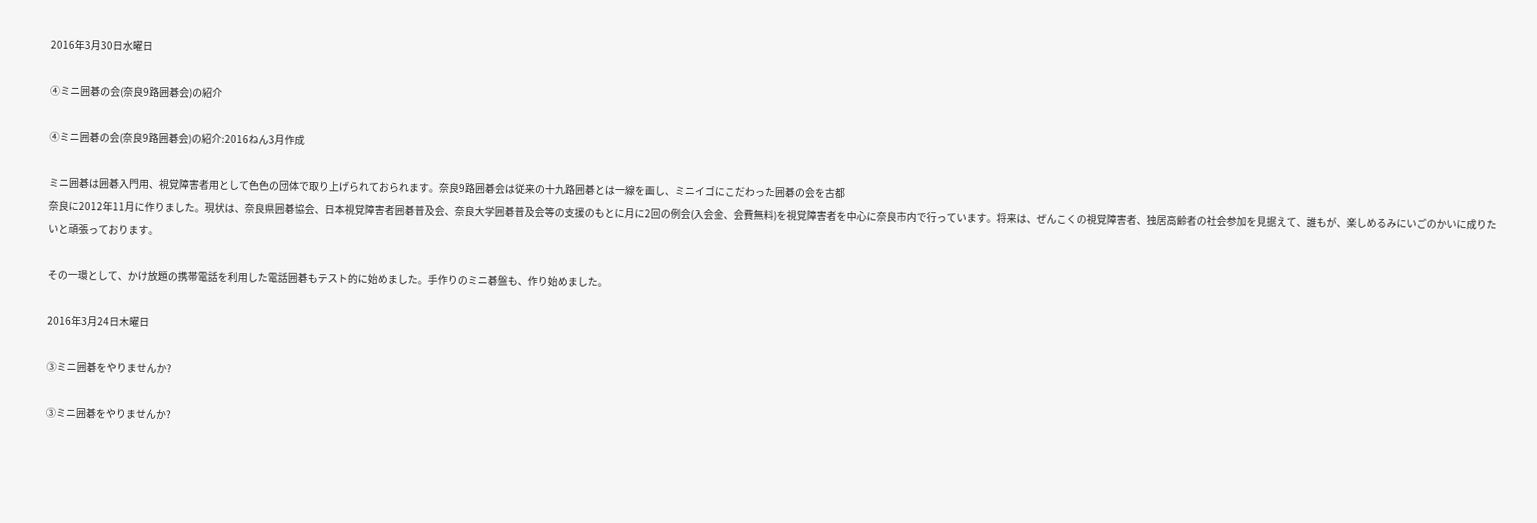2016年3月30日水曜日

④ミニ囲碁の会(奈良9路囲碁会)の紹介

④ミニ囲碁の会(奈良9路囲碁会)の紹介:2016ねん3月作成

ミニ囲碁は囲碁入門用、視覚障害者用として色色の団体で取り上げられておられます。奈良9路囲碁会は従来の十九路囲碁とは一線を画し、ミニイゴにこだわった囲碁の会を古都
奈良に2012年11月に作りました。現状は、奈良県囲碁協会、日本視覚障害者囲碁普及会、奈良大学囲碁普及会等の支援のもとに月に2回の例会(入会金、会費無料)を視覚障害者を中心に奈良市内で行っています。将来は、ぜんこくの視覚障害者、独居高齢者の社会参加を見据えて、誰もが、楽しめるみにいごのかいに成りたいと頑張っております。

その一環として、かけ放題の携帯電話を利用した電話囲碁もテスト的に始めました。手作りのミニ碁盤も、作り始めました。

2016年3月24日木曜日

③ミニ囲碁をやりませんか?

③ミニ囲碁をやりませんか?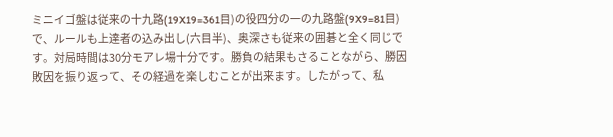ミニイゴ盤は従来の十九路(19X19=361目)の役四分の一の九路盤(9X9=81目)で、ルールも上達者の込み出し(六目半)、奥深さも従来の囲碁と全く同じです。対局時間は30分モアレ場十分です。勝負の結果もさることながら、勝因敗因を振り返って、その経過を楽しむことが出来ます。したがって、私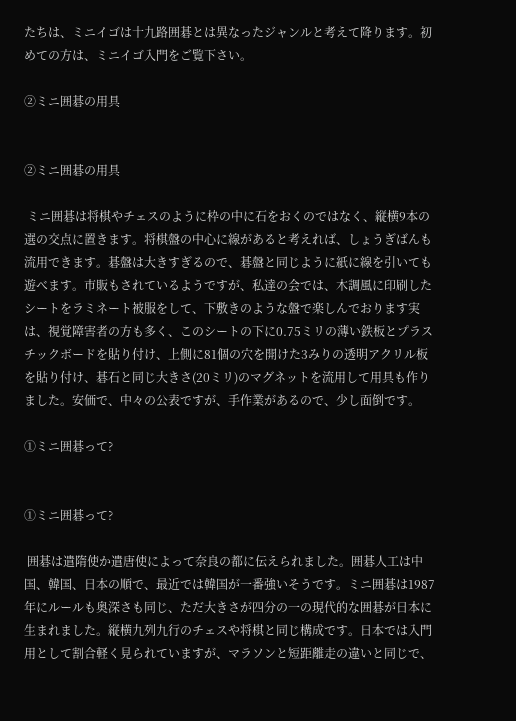たちは、ミニイゴは十九路囲碁とは異なったジャンルと考えて降ります。初めての方は、ミニイゴ入門をご覧下さい。

②ミニ囲碁の用具


②ミニ囲碁の用具

 ミニ囲碁は将棋やチェスのように枠の中に石をおくのではなく、縦横9本の選の交点に置きます。将棋盤の中心に線があると考えれば、しょうぎばんも流用できます。碁盤は大きすぎるので、碁盤と同じように紙に線を引いても遊べます。市販もされているようですが、私達の会では、木調風に印刷したシートをラミネート被服をして、下敷きのような盤で楽しんでおります実は、視覚障害者の方も多く、このシートの下に0.75ミリの薄い鉄板とプラスチックボードを貼り付け、上側に81個の穴を開けた3みりの透明アクリル板を貼り付け、碁石と同じ大きさ(20ミリ)のマグネットを流用して用具も作りました。安価で、中々の公表ですが、手作業があるので、少し面倒です。

①ミニ囲碁って?


①ミニ囲碁って?

 囲碁は遣隋使か遣唐使によって奈良の都に伝えられました。囲碁人工は中国、韓国、日本の順で、最近では韓国が一番強いそうです。ミニ囲碁は1987年にルールも奥深さも同じ、ただ大きさが四分の一の現代的な囲碁が日本に生まれました。縦横九列九行のチェスや将棋と同じ構成です。日本では入門用として割合軽く見られていますが、マラソンと短距離走の違いと同じで、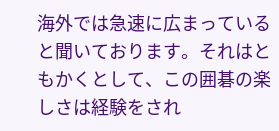海外では急速に広まっていると聞いております。それはともかくとして、この囲碁の楽しさは経験をされ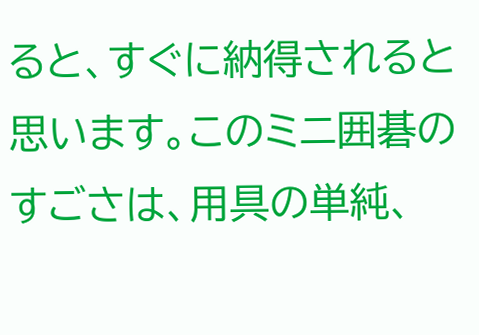ると、すぐに納得されると思います。このミニ囲碁のすごさは、用具の単純、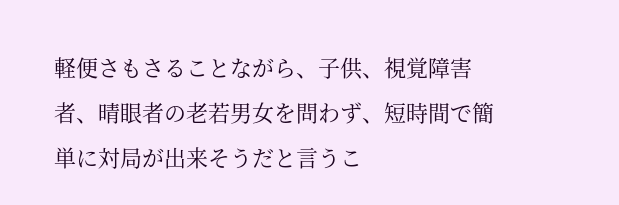軽便さもさることながら、子供、視覚障害者、晴眼者の老若男女を問わず、短時間で簡単に対局が出来そうだと言うこ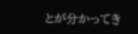とが分かってき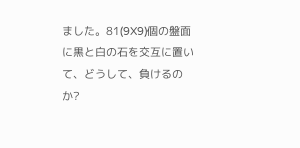ました。81(9X9)個の盤面に黒と白の石を交互に置いて、どうして、負けるのか?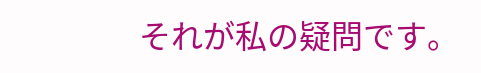それが私の疑問です。